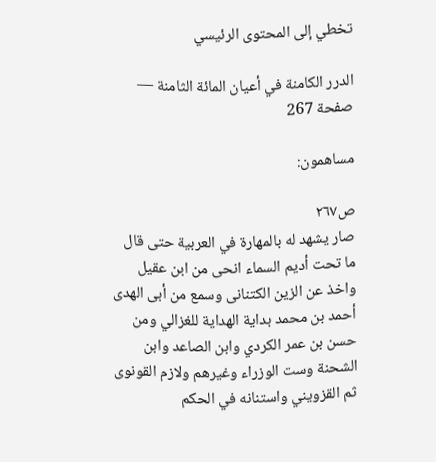تخطي إلى المحتوى الرئيسي

الدرر الكامنة في أعيان المائة الثامنة — صفحة 267

مساهمون:

ص٢٦٧
صار يشهد له بالمهارة في العربية حتى قال ما تحت أديم السماء انحى من ابن عقيل واخذ عن الزين الكتنانى وسمع من أبى الهدى أحمد بن محمد بداية الهداية للغزالي ومن حسن بن عمر الكردي وابن الصاعد وابن الشحنة وست الوزراء وغيرهم ولازم القونوى ثم القزويني واستنانه في الحكم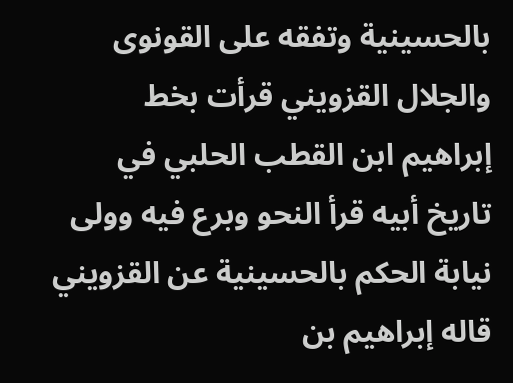بالحسينية وتفقه على القونوى والجلال القزويني قرأت بخط إبراهيم ابن القطب الحلبي في تاريخ أبيه قرأ النحو وبرع فيه وولى نيابة الحكم بالحسينية عن القزويني قاله إبراهيم بن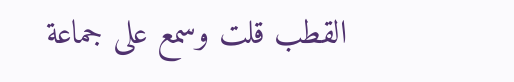القطب قلت وسمع على جماعة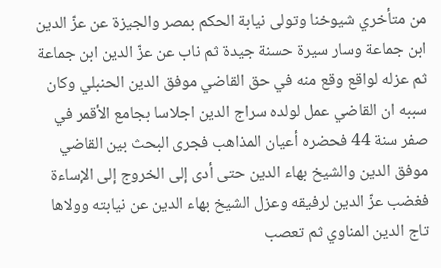من متأخري شيوخنا وتولى نيابة الحكم بمصر والجيزة عن عزّ الدين ابن جماعة وسار سيرة حسنة جيدة ثم ناب عن عزّ الدين ابن جماعة ثم عزله لواقع وقع منه في حق القاضي موفق الدين الحنبلي وكان سببه ان القاضي عمل لولده سراج الدين اجلاسا بجامع الأقمر في صفر سنة 44 فحضره أعيان المذاهب فجرى البحث بين القاضي موفق الدين والشيخ بهاء الدين حتى أدى إلى الخروج إلى الإساءة فغضب عزّ الدين لرفيقه وعزل الشيخ بهاء الدين عن نيابته وولاها تاج الدين المناوي ثم تعصب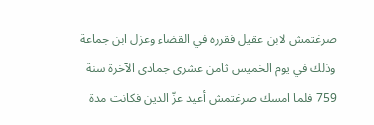صرغتمش لابن عقيل فقرره في القضاء وعزل ابن جماعة وذلك في يوم الخميس ثامن عشرى جمادى الآخرة سنة 759 فلما امسك صرغتمش أعيد عزّ الدين فكانت مدة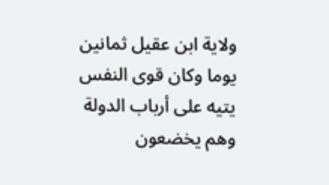ولاية ابن عقيل ثمانين يوما وكان قوى النفس يتيه على أرباب الدولة وهم يخضعون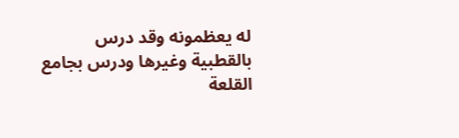له يعظمونه وقد درس بالقطبية وغيرها ودرس بجامع القلعة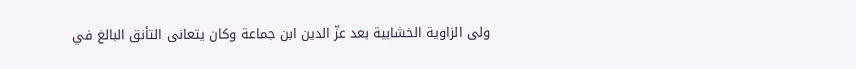ولى الزاوية الخشابية بعد عزّ الدين ابن جماعة وكان يتعانى التأنق البالغ في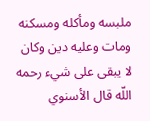ملبسه ومأكله ومسكنه ومات وعليه دين وكان لا يبقى على شيء رحمه اللّه قال الأسنوي